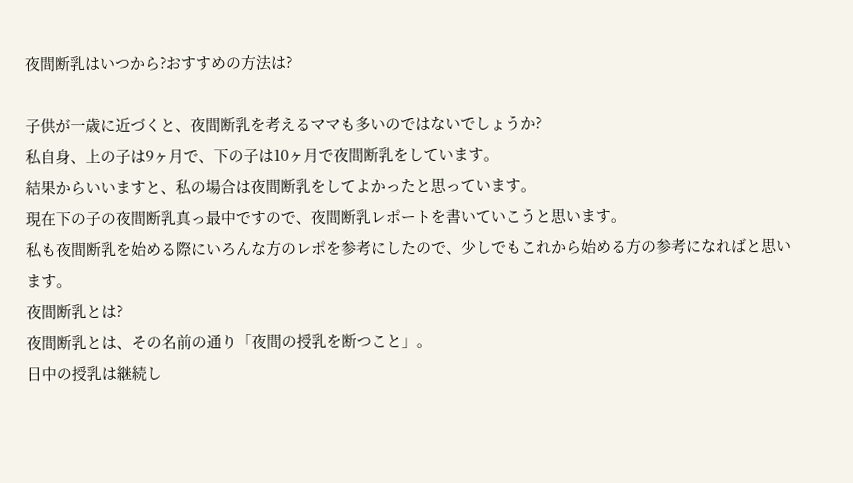夜間断乳はいつから?おすすめの方法は?

子供が一歳に近づくと、夜間断乳を考えるママも多いのではないでしょうか?
私自身、上の子は9ヶ月で、下の子は10ヶ月で夜間断乳をしています。
結果からいいますと、私の場合は夜間断乳をしてよかったと思っています。
現在下の子の夜間断乳真っ最中ですので、夜間断乳レポートを書いていこうと思います。
私も夜間断乳を始める際にいろんな方のレポを参考にしたので、少しでもこれから始める方の参考になればと思います。
夜間断乳とは?
夜間断乳とは、その名前の通り「夜間の授乳を断つこと」。
日中の授乳は継続し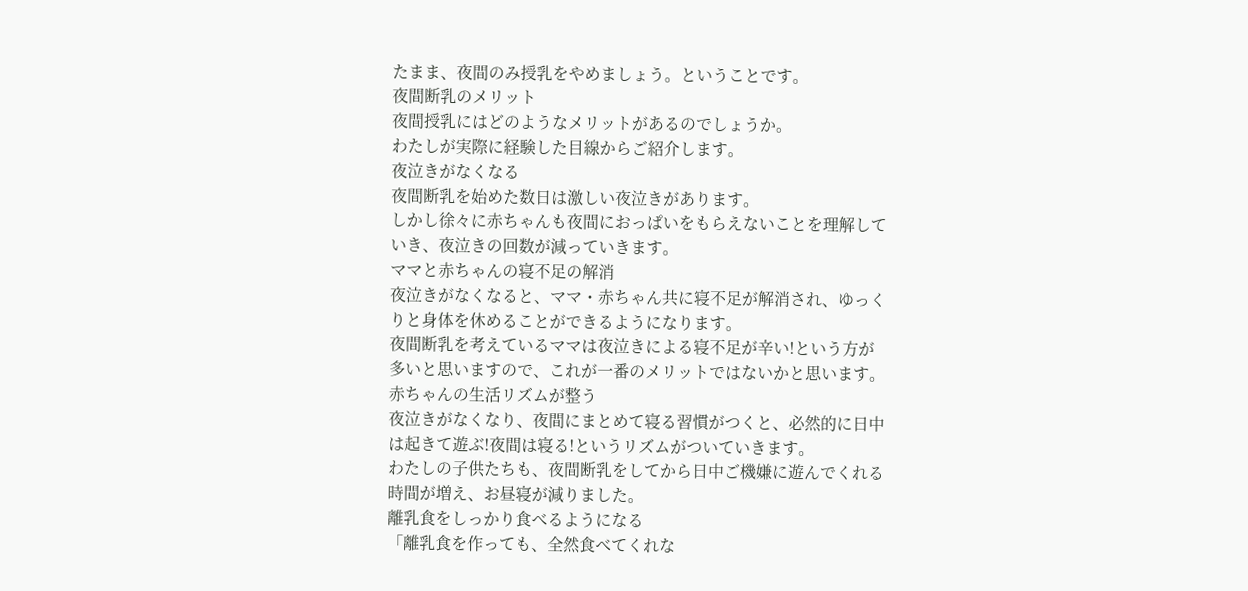たまま、夜間のみ授乳をやめましょう。ということです。
夜間断乳のメリット
夜間授乳にはどのようなメリットがあるのでしょうか。
わたしが実際に経験した目線からご紹介します。
夜泣きがなくなる
夜間断乳を始めた数日は激しい夜泣きがあります。
しかし徐々に赤ちゃんも夜間におっぱいをもらえないことを理解していき、夜泣きの回数が減っていきます。
ママと赤ちゃんの寝不足の解消
夜泣きがなくなると、ママ・赤ちゃん共に寝不足が解消され、ゆっくりと身体を休めることができるようになります。
夜間断乳を考えているママは夜泣きによる寝不足が辛い!という方が多いと思いますので、これが一番のメリットではないかと思います。
赤ちゃんの生活リズムが整う
夜泣きがなくなり、夜間にまとめて寝る習慣がつくと、必然的に日中は起きて遊ぶ!夜間は寝る!というリズムがついていきます。
わたしの子供たちも、夜間断乳をしてから日中ご機嫌に遊んでくれる時間が増え、お昼寝が減りました。
離乳食をしっかり食べるようになる
「離乳食を作っても、全然食べてくれな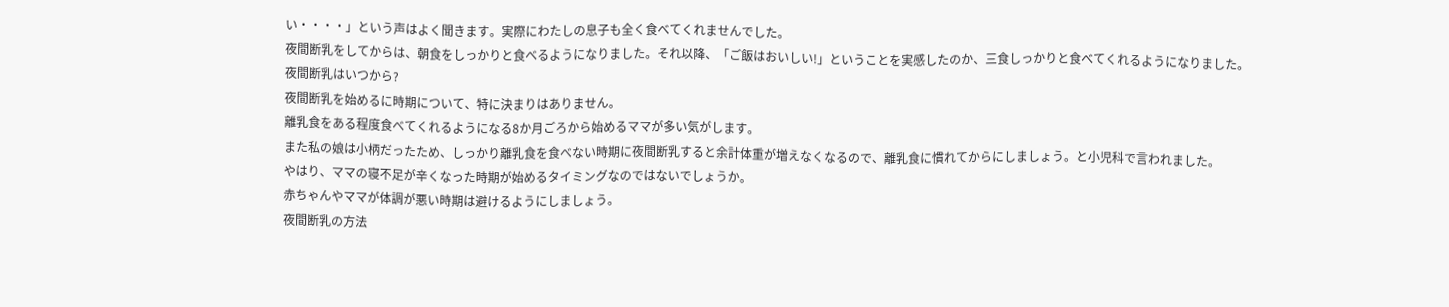い・・・・」という声はよく聞きます。実際にわたしの息子も全く食べてくれませんでした。
夜間断乳をしてからは、朝食をしっかりと食べるようになりました。それ以降、「ご飯はおいしい!」ということを実感したのか、三食しっかりと食べてくれるようになりました。
夜間断乳はいつから?
夜間断乳を始めるに時期について、特に決まりはありません。
離乳食をある程度食べてくれるようになる8か月ごろから始めるママが多い気がします。
また私の娘は小柄だったため、しっかり離乳食を食べない時期に夜間断乳すると余計体重が増えなくなるので、離乳食に慣れてからにしましょう。と小児科で言われました。
やはり、ママの寝不足が辛くなった時期が始めるタイミングなのではないでしょうか。
赤ちゃんやママが体調が悪い時期は避けるようにしましょう。
夜間断乳の方法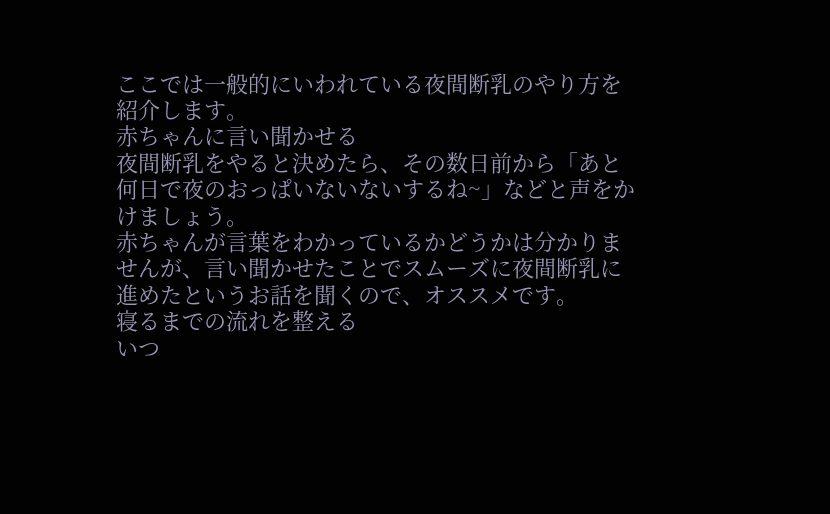ここでは一般的にいわれている夜間断乳のやり方を紹介します。
赤ちゃんに言い聞かせる
夜間断乳をやると決めたら、その数日前から「あと何日で夜のおっぱいないないするね~」などと声をかけましょう。
赤ちゃんが言葉をわかっているかどうかは分かりませんが、言い聞かせたことでスムーズに夜間断乳に進めたというお話を聞くので、オススメです。
寝るまでの流れを整える
いつ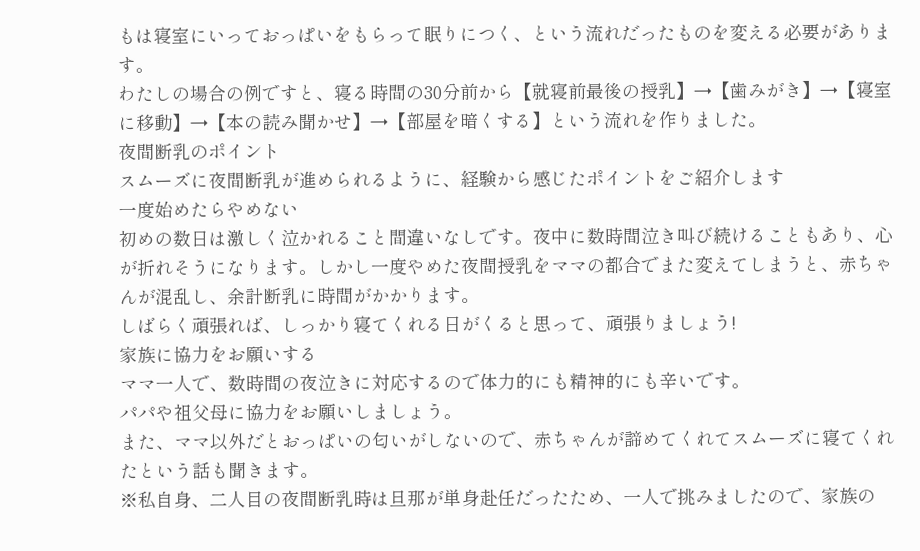もは寝室にいっておっぱいをもらって眠りにつく、という流れだったものを変える必要があります。
わたしの場合の例ですと、寝る時間の30分前から【就寝前最後の授乳】→【歯みがき】→【寝室に移動】→【本の読み聞かせ】→【部屋を暗くする】という流れを作りました。
夜間断乳のポイント
スムーズに夜間断乳が進められるように、経験から感じたポイントをご紹介します
一度始めたらやめない
初めの数日は激しく泣かれること間違いなしです。夜中に数時間泣き叫び続けることもあり、心が折れそうになります。しかし一度やめた夜間授乳をママの都合でまた変えてしまうと、赤ちゃんが混乱し、余計断乳に時間がかかります。
しばらく頑張れば、しっかり寝てくれる日がくると思って、頑張りましょう!
家族に協力をお願いする
ママ一人で、数時間の夜泣きに対応するので体力的にも精神的にも辛いです。
パパや祖父母に協力をお願いしましょう。
また、ママ以外だとおっぱいの匂いがしないので、赤ちゃんが諦めてくれてスムーズに寝てくれたという話も聞きます。
※私自身、二人目の夜間断乳時は旦那が単身赴任だったため、一人で挑みましたので、家族の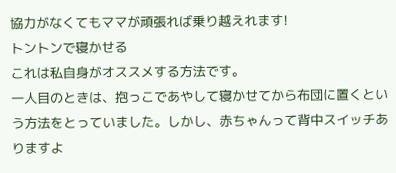協力がなくてもママが頑張れば乗り越えれます!
トントンで寝かせる
これは私自身がオススメする方法です。
一人目のときは、抱っこであやして寝かせてから布団に置くという方法をとっていました。しかし、赤ちゃんって背中スイッチありますよ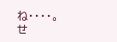ね・・・・。
せ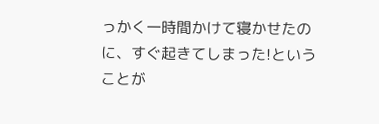っかく一時間かけて寝かせたのに、すぐ起きてしまった!ということが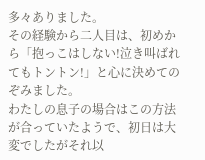多々ありました。
その経験から二人目は、初めから「抱っこはしない!泣き叫ばれてもトントン!」と心に決めてのぞみました。
わたしの息子の場合はこの方法が合っていたようで、初日は大変でしたがそれ以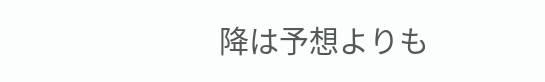降は予想よりも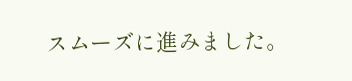スムーズに進みました。